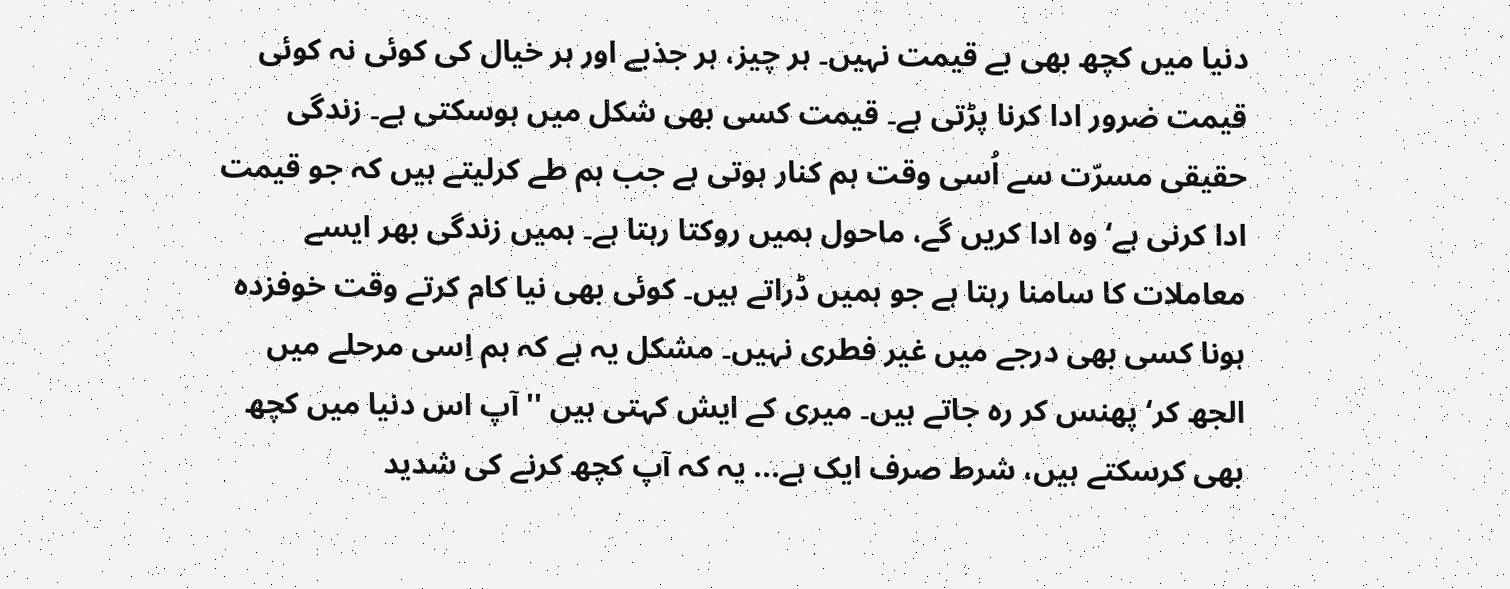دنیا میں کچھ بھی بے قیمت نہیں۔ ہر چیز، ہر جذبے اور ہر خیال کی کوئی نہ کوئی قیمت ضرور ادا کرنا پڑتی ہے۔ قیمت کسی بھی شکل میں ہوسکتی ہے۔ زندگی حقیقی مسرّت سے اُسی وقت ہم کنار ہوتی ہے جب ہم طے کرلیتے ہیں کہ جو قیمت ادا کرنی ہے‘ وہ ادا کریں گے، ماحول ہمیں روکتا رہتا ہے۔ ہمیں زندگی بھر ایسے معاملات کا سامنا رہتا ہے جو ہمیں ڈراتے ہیں۔ کوئی بھی نیا کام کرتے وقت خوفزدہ ہونا کسی بھی درجے میں غیر فطری نہیں۔ مشکل یہ ہے کہ ہم اِسی مرحلے میں الجھ کر‘ پھنس کر رہ جاتے ہیں۔ میری کے ایش کہتی ہیں ''آپ اس دنیا میں کچھ بھی کرسکتے ہیں، شرط صرف ایک ہے... یہ کہ آپ کچھ کرنے کی شدید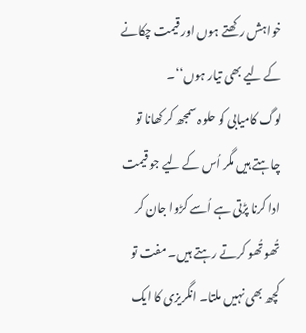خواہش رکھتے ہوں اور قیمت چکانے کے لیے بھی تیار ہوں‘‘۔
لوگ کامیابی کو حلوہ سمجھ کر کھانا تو چاہتے ہیں مگر اُس کے لیے جو قیمت ادا کرنا پڑتی ہے اُسے کڑوا جان کر تُھو تُھو کرتے رہتے ہیں۔ مفت تو کچھ بھی نہیں ملتا۔ انگریزی کا ایک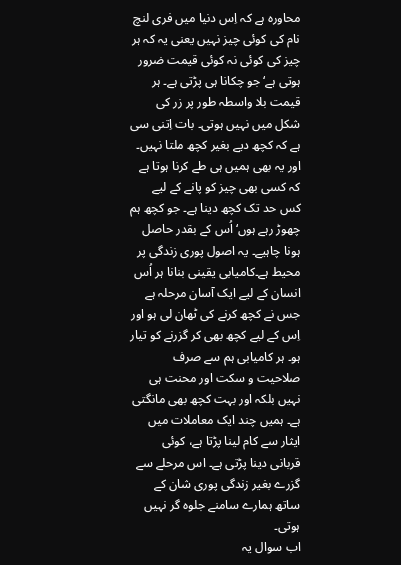محاورہ ہے کہ اِس دنیا میں فری لنچ نام کی کوئی چیز نہیں یعنی یہ کہ ہر چیز کی کوئی نہ کوئی قیمت ضرور ہوتی ہے‘ جو چکانا ہی پڑتی ہے۔ ہر قیمت بلا واسطہ طور پر زر کی شکل میں نہیں ہوتی۔ بات اِتنی سی ہے کہ کچھ دیے بغیر کچھ ملتا نہیں۔ اور یہ بھی ہمیں ہی طے کرنا ہوتا ہے کہ کسی بھی چیز کو پانے کے لیے کس حد تک کچھ دینا ہے۔ جو کچھ ہم چھوڑ رہے ہوں‘ اُس کے بقدر حاصل ہونا چاہیے۔ یہ اصول پوری زندگی پر محیط ہے۔کامیابی یقینی بنانا ہر اُس انسان کے لیے ایک آسان مرحلہ ہے جس نے کچھ کرنے کی ٹھان لی ہو اور اِس کے لیے کچھ بھی کر گزرنے کو تیار ہو۔ ہر کامیابی ہم سے صرف صلاحیت و سکت اور محنت ہی نہیں بلکہ اور بہت کچھ بھی مانگتی ہے۔ ہمیں چند ایک معاملات میں ایثار سے کام لینا پڑتا ہے، کوئی قربانی دینا پڑتی ہے۔ اس مرحلے سے گزرے بغیر زندگی پوری شان کے ساتھ ہمارے سامنے جلوہ گر نہیں ہوتی۔
اب سوال یہ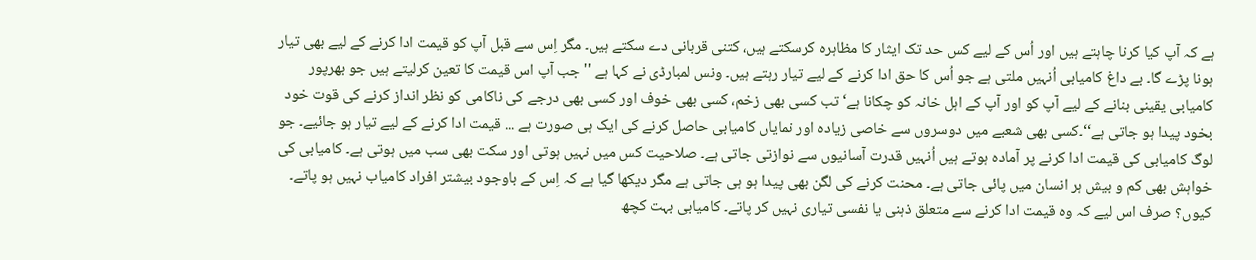ہے کہ آپ کیا کرنا چاہتے ہیں اور اُس کے لیے کس حد تک ایثار کا مظاہرہ کرسکتے ہیں، کتنی قربانی دے سکتے ہیں۔ مگر اِس سے قبل آپ کو قیمت ادا کرنے کے لیے بھی تیار ہونا پڑے گا۔ بے داغ کامیابی اُنہیں ملتی ہے جو اُس کا حق ادا کرنے کے لیے تیار رہتے ہیں۔ ونس لمبارڈی نے کہا ہے ''جب آپ اس قیمت کا تعین کرلیتے ہیں جو بھرپور کامیابی یقینی بنانے کے لیے آپ کو اور آپ کے اہل خانہ کو چکانا ہے‘ تب کسی بھی زخم، کسی بھی خوف اور کسی بھی درجے کی ناکامی کو نظر انداز کرنے کی قوت خود بخود پیدا ہو جاتی ہے‘‘۔کسی بھی شعبے میں دوسروں سے خاصی زیادہ اور نمایاں کامیابی حاصل کرنے کی ایک ہی صورت ہے ... قیمت ادا کرنے کے لیے تیار ہو جائیے۔ جو لوگ کامیابی کی قیمت ادا کرنے پر آمادہ ہوتے ہیں اُنہیں قدرت آسانیوں سے نوازتی جاتی ہے۔ صلاحیت کس میں نہیں ہوتی اور سکت بھی سب میں ہوتی ہے۔ کامیابی کی خواہش بھی کم و بیش ہر انسان میں پائی جاتی ہے۔ محنت کرنے کی لگن بھی پیدا ہو ہی جاتی ہے مگر دیکھا گیا ہے کہ اِس کے باوجود بیشتر افراد کامیاب نہیں ہو پاتے۔ کیوں؟ صرف اس لیے کہ وہ قیمت ادا کرنے سے متعلق ذہنی یا نفسی تیاری نہیں کر پاتے۔ کامیابی بہت کچھ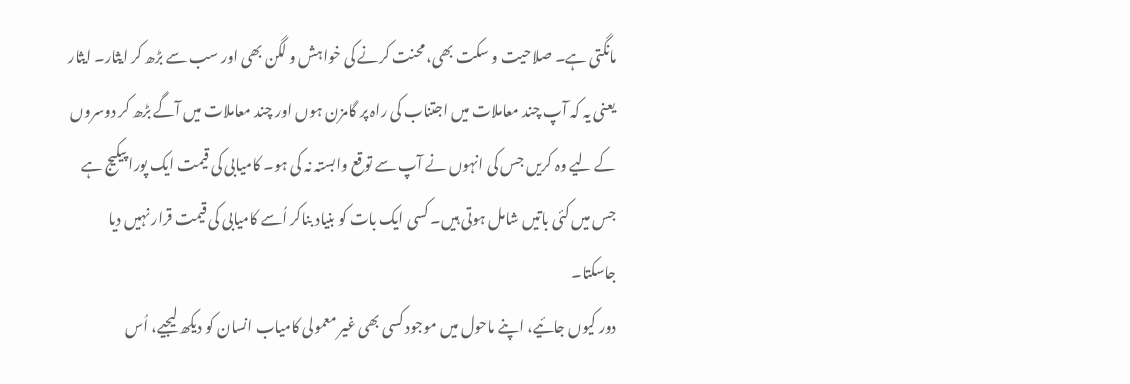مانگتی ہے۔ صلاحیت و سکت بھی، محنت کرنے کی خواہش و لگن بھی اور سب سے بڑھ کر ایثار۔ ایثار یعنی یہ کہ آپ چند معاملات میں اجتناب کی راہ پر گامزن ہوں اور چند معاملات میں آگے بڑھ کر دوسروں کے لیے وہ کریں جس کی انہوں نے آپ سے توقع وابستہ نہ کی ہو۔ کامیابی کی قیمت ایک پورا پیکیج ہے جس میں کئی باتیں شامل ہوتی ہیں۔ کسی ایک بات کو بنیاد بناکر اُسے کامیابی کی قیمت قرار نہیں دیا جاسکتا۔
دور کیوں جائیے، اپنے ماحول میں موجود کسی بھی غیر معمولی کامیاب انسان کو دیکھ لیجیے، اُس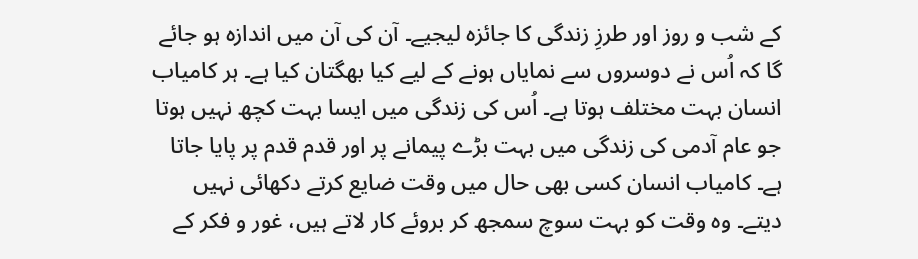کے شب و روز اور طرزِ زندگی کا جائزہ لیجیے۔ آن کی آن میں اندازہ ہو جائے گا کہ اُس نے دوسروں سے نمایاں ہونے کے لیے کیا بھگتان کیا ہے۔ ہر کامیاب انسان بہت مختلف ہوتا ہے۔ اُس کی زندگی میں ایسا بہت کچھ نہیں ہوتا جو عام آدمی کی زندگی میں بہت بڑے پیمانے پر اور قدم قدم پر پایا جاتا ہے۔ کامیاب انسان کسی بھی حال میں وقت ضایع کرتے دکھائی نہیں دیتے۔ وہ وقت کو بہت سوچ سمجھ کر بروئے کار لاتے ہیں، غور و فکر کے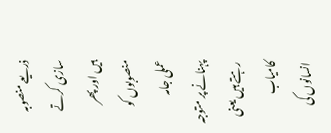ذریعے منصوبہ سازی کرتے ہیں اور پھر منصوبوں کو عملی جامہ پہنانے پر متوجہ رہتے ہیں یعنی کامیاب انسانوں کی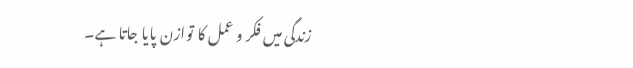زندگی میں فکر و عمل کا توازن پایا جاتا ہے۔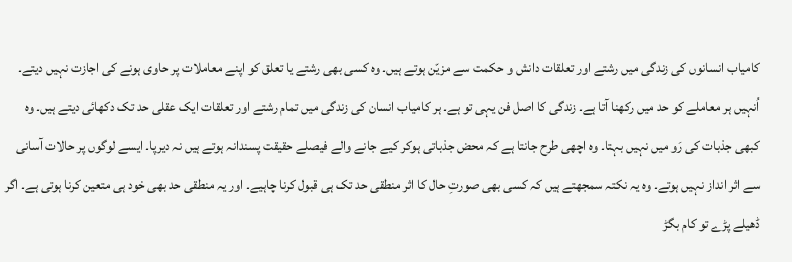کامیاب انسانوں کی زندگی میں رشتے اور تعلقات دانش و حکمت سے مزیّن ہوتے ہیں۔ وہ کسی بھی رشتے یا تعلق کو اپنے معاملات پر حاوی ہونے کی اجازت نہیں دیتے۔ اُنہیں ہر معاملے کو حد میں رکھنا آتا ہے۔ زندگی کا اصل فن یہی تو ہے۔ ہر کامیاب انسان کی زندگی میں تمام رشتے اور تعلقات ایک عقلی حد تک دکھائی دیتے ہیں۔ وہ کبھی جذبات کی رَو میں نہیں بہتا۔ وہ اچھی طرح جانتا ہے کہ محض جذباتی ہوکر کیے جانے والے فیصلے حقیقت پسندانہ ہوتے ہیں نہ دیرپا۔ ایسے لوگوں پر حالات آسانی سے اثر انداز نہیں ہوتے۔ وہ یہ نکتہ سمجھتے ہیں کہ کسی بھی صورتِ حال کا اثر منطقی حد تک ہی قبول کرنا چاہیے۔ اور یہ منطقی حد بھی خود ہی متعین کرنا ہوتی ہے۔ اگر ڈھیلے پڑے تو کام بگڑ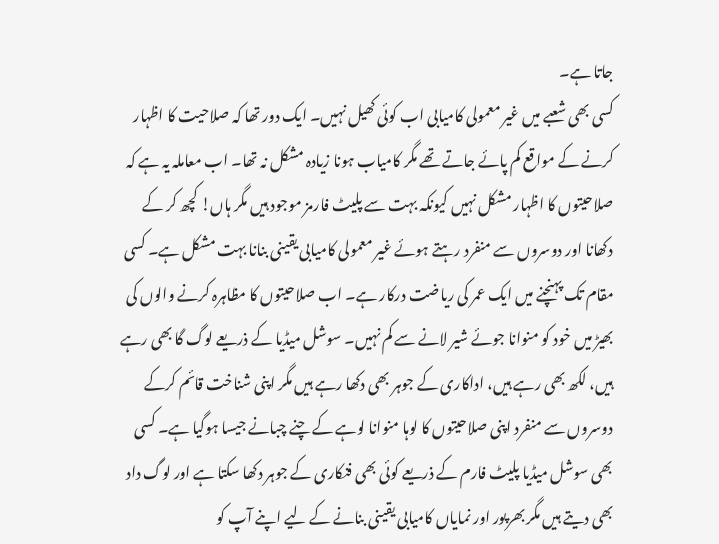جاتا ہے۔
کسی بھی شعبے میں غیر معمولی کامیابی اب کوئی کھیل نہیں۔ ایک دور تھا کہ صلاحیت کا اظہار کرنے کے مواقع کم پائے جاتے تھے مگر کامیاب ہونا زیادہ مشکل نہ تھا۔ اب معاملہ یہ ہے کہ صلاحیتوں کا اظہار مشکل نہیں کیونکہ بہت سے پلیٹ فارمز موجود ہیں مگر ہاں! کچھ کر کے دکھانا اور دوسروں سے منفرد رہتے ہوئے غیر معمولی کامیابی یقینی بنانا بہت مشکل ہے۔ کسی مقام تک پہنچنے میں ایک عمر کی ریاضت درکار ہے۔ اب صلاحیتوں کا مظاہرہ کرنے والوں کی بھیڑ میں خود کو منوانا جوئے شیر لانے سے کم نہیں۔ سوشل میڈیا کے ذریعے لوگ گا بھی رہے ہیں، لکھ بھی رہے ہیں، اداکاری کے جوہر بھی دکھا رہے ہیں مگر اپنی شناخت قائم کرکے دوسروں سے منفرد اپنی صلاحیتوں کا لوہا منوانا لوہے کے چنے چبانے جیسا ہوگیا ہے۔ کسی بھی سوشل میڈیا پلیٹ فارم کے ذریعے کوئی بھی فنکاری کے جوہر دکھا سکتا ہے اور لوگ داد بھی دیتے ہیں مگر بھرپور اور نمایاں کامیابی یقینی بنانے کے لیے اپنے آپ کو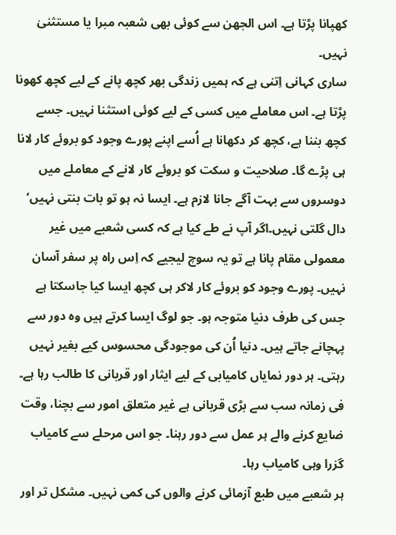کھپانا پڑتا ہے۔ اس الجھن سے کوئی بھی شعبہ مبرا یا مستثنیٰ نہیں۔
ساری کہانی اِتنی ہے کہ ہمیں زندگی بھر کچھ پانے کے لیے کچھ کھونا پڑتا ہے۔ اس معاملے میں کسی کے لیے کوئی استثنا نہیں۔ جسے کچھ بننا ہے، کچھ کر دکھانا ہے اُسے اپنے پورے وجود کو بروئے کار لانا ہی پڑے گا۔ صلاحیت و سکت کو بروئے کار لانے کے معاملے میں دوسروں سے بہت آگے جانا لازم ہے۔ ایسا نہ ہو تو بات بنتی نہیں‘ دال گلتی نہیں۔اگر آپ نے طے کیا ہے کہ کسی شعبے میں غیر معمولی مقام پانا ہے تو یہ سوچ لیجیے کہ اِس راہ پر سفر آسان نہیں۔ پورے وجود کو بروئے کار لاکر ہی کچھ ایسا کیا جاسکتا ہے جس کی طرف دنیا متوجہ ہو۔ جو لوگ ایسا کرتے ہیں وہ دور سے پہچانے جاتے ہیں۔ دنیا اُن کی موجودگی محسوس کیے بغیر نہیں رہتی۔ ہر دور نمایاں کامیابی کے لیے ایثار اور قربانی کا طالب رہا ہے۔ فی زمانہ سب سے بڑی قربانی ہے غیر متعلق امور سے بچنا، وقت ضایع کرنے والے ہر عمل سے دور رہنا۔ جو اس مرحلے سے کامیاب گزرا وہی کامیاب رہا۔
ہر شعبے میں طبع آزمائی کرنے والوں کی کمی نہیں۔ مشکل تر اور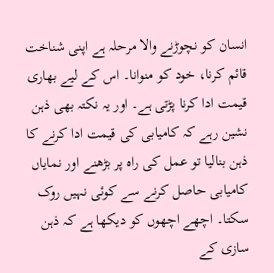انسان کو نچوڑنے والا مرحلہ ہے اپنی شناخت قائم کرنا، خود کو منوانا۔ اس کے لیے بھاری قیمت ادا کرنا پڑتی ہے۔ اور یہ نکتہ بھی ذہن نشین رہے کہ کامیابی کی قیمت ادا کرنے کا ذہن بنالیا تو عمل کی راہ پر بڑھنے اور نمایاں کامیابی حاصل کرنے سے کوئی نہیں روک سکتا۔ اچھے اچھوں کو دیکھا ہے کہ ذہن سازی کے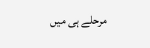مرحلے ہی میں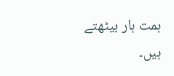ہمت ہار بیٹھتے ہیں۔